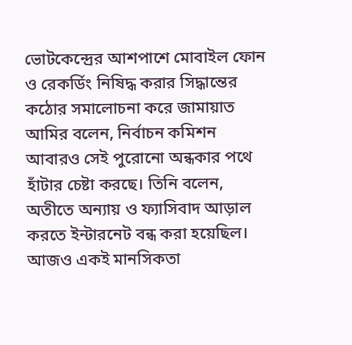ভোটকেন্দ্রের আশপাশে মোবাইল ফোন ও রেকর্ডিং নিষিদ্ধ করার সিদ্ধান্তের কঠোর সমালোচনা করে জামায়াত আমির বলেন, নির্বাচন কমিশন আবারও সেই পুরোনো অন্ধকার পথে হাঁটার চেষ্টা করছে। তিনি বলেন, অতীতে অন্যায় ও ফ্যাসিবাদ আড়াল করতে ইন্টারনেট বন্ধ করা হয়েছিল। আজও একই মানসিকতা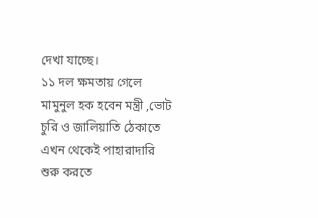দেখা যাচ্ছে।
১১ দল ক্ষমতায় গেলে মামুনুল হক হবেন মন্ত্রী ,ভোট চুরি ও জালিয়াতি ঠেকাতে এখন থেকেই পাহারাদারি শুরু করতে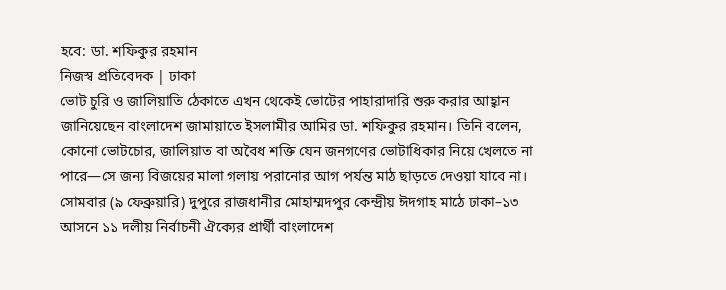হবে: ডা. শফিকুর রহমান
নিজস্ব প্রতিবেদক | ঢাকা
ভোট চুরি ও জালিয়াতি ঠেকাতে এখন থেকেই ভোটের পাহারাদারি শুরু করার আহ্বান জানিয়েছেন বাংলাদেশ জামায়াতে ইসলামীর আমির ডা. শফিকুর রহমান। তিনি বলেন, কোনো ভোটচোর, জালিয়াত বা অবৈধ শক্তি যেন জনগণের ভোটাধিকার নিয়ে খেলতে না পারে—সে জন্য বিজয়ের মালা গলায় পরানোর আগ পর্যন্ত মাঠ ছাড়তে দেওয়া যাবে না।
সোমবার (৯ ফেব্রুয়ারি) দুপুরে রাজধানীর মোহাম্মদপুর কেন্দ্রীয় ঈদগাহ মাঠে ঢাকা–১৩ আসনে ১১ দলীয় নির্বাচনী ঐক্যের প্রার্থী বাংলাদেশ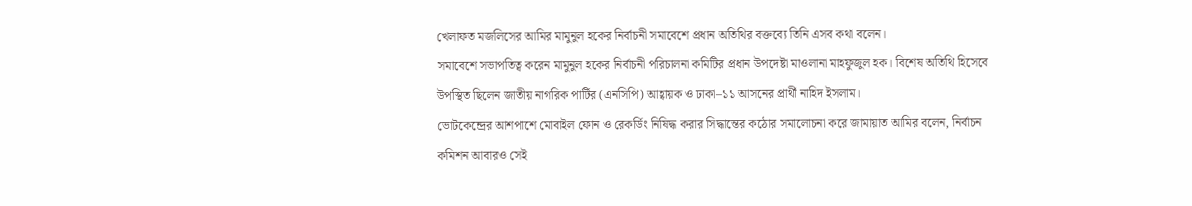খেলাফত মজলিসের আমির মামুনুল হকের নির্বাচনী সমাবেশে প্রধান অতিথির বক্তব্যে তিনি এসব কথা বলেন।
সমাবেশে সভাপতিত্ব করেন মামুনুল হকের নির্বাচনী পরিচালনা কমিটির প্রধান উপদেষ্টা মাওলানা মাহফুজুল হক। বিশেষ অতিথি হিসেবে উপস্থিত ছিলেন জাতীয় নাগরিক পার্টির (এনসিপি) আহ্বায়ক ও ঢাকা–১১ আসনের প্রার্থী নাহিদ ইসলাম।
ভোটকেন্দ্রের আশপাশে মোবাইল ফোন ও রেকর্ডিং নিষিদ্ধ করার সিদ্ধান্তের কঠোর সমালোচনা করে জামায়াত আমির বলেন, নির্বাচন কমিশন আবারও সেই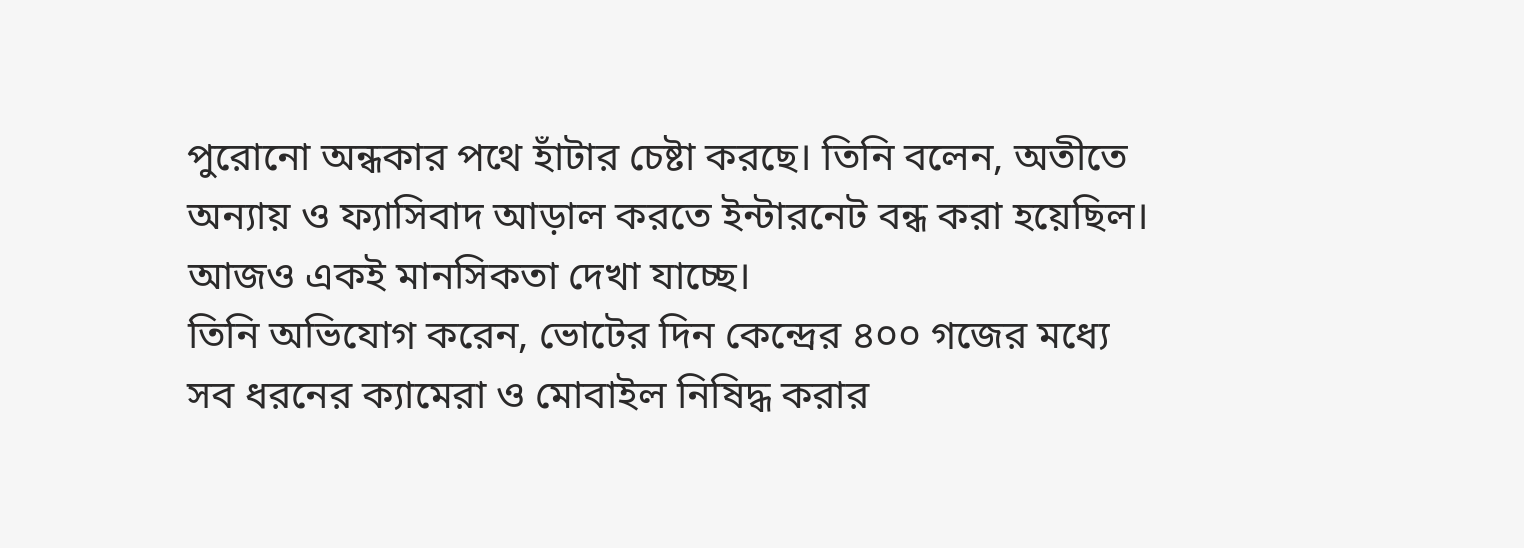পুরোনো অন্ধকার পথে হাঁটার চেষ্টা করছে। তিনি বলেন, অতীতে অন্যায় ও ফ্যাসিবাদ আড়াল করতে ইন্টারনেট বন্ধ করা হয়েছিল। আজও একই মানসিকতা দেখা যাচ্ছে।
তিনি অভিযোগ করেন, ভোটের দিন কেন্দ্রের ৪০০ গজের মধ্যে সব ধরনের ক্যামেরা ও মোবাইল নিষিদ্ধ করার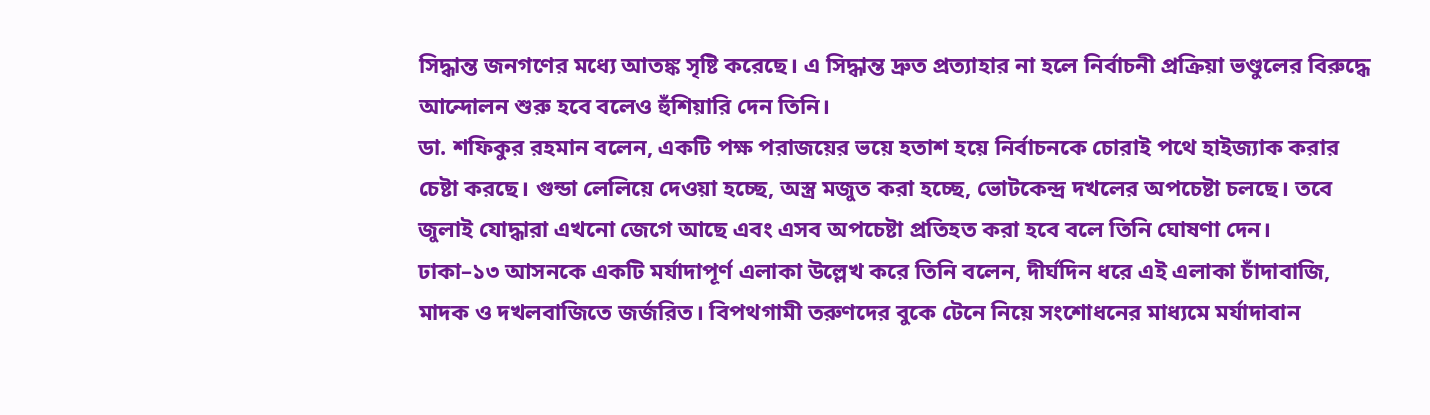সিদ্ধান্ত জনগণের মধ্যে আতঙ্ক সৃষ্টি করেছে। এ সিদ্ধান্ত দ্রুত প্রত্যাহার না হলে নির্বাচনী প্রক্রিয়া ভণ্ডুলের বিরুদ্ধে আন্দোলন শুরু হবে বলেও হুঁশিয়ারি দেন তিনি।
ডা. শফিকুর রহমান বলেন, একটি পক্ষ পরাজয়ের ভয়ে হতাশ হয়ে নির্বাচনকে চোরাই পথে হাইজ্যাক করার চেষ্টা করছে। গুন্ডা লেলিয়ে দেওয়া হচ্ছে, অস্ত্র মজুত করা হচ্ছে, ভোটকেন্দ্র দখলের অপচেষ্টা চলছে। তবে জুলাই যোদ্ধারা এখনো জেগে আছে এবং এসব অপচেষ্টা প্রতিহত করা হবে বলে তিনি ঘোষণা দেন।
ঢাকা–১৩ আসনকে একটি মর্যাদাপূর্ণ এলাকা উল্লেখ করে তিনি বলেন, দীর্ঘদিন ধরে এই এলাকা চাঁদাবাজি, মাদক ও দখলবাজিতে জর্জরিত। বিপথগামী তরুণদের বুকে টেনে নিয়ে সংশোধনের মাধ্যমে মর্যাদাবান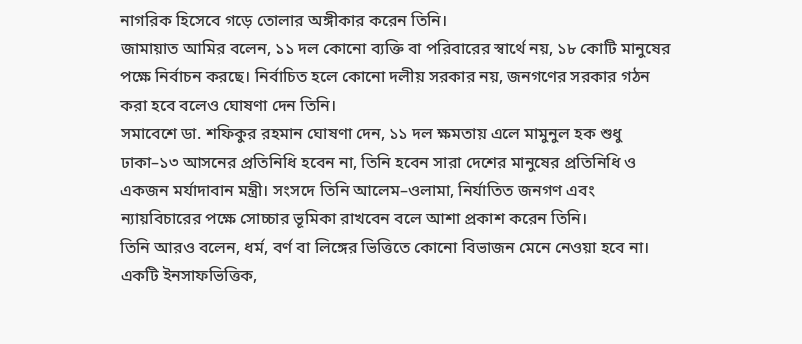নাগরিক হিসেবে গড়ে তোলার অঙ্গীকার করেন তিনি।
জামায়াত আমির বলেন, ১১ দল কোনো ব্যক্তি বা পরিবারের স্বার্থে নয়, ১৮ কোটি মানুষের পক্ষে নির্বাচন করছে। নির্বাচিত হলে কোনো দলীয় সরকার নয়, জনগণের সরকার গঠন করা হবে বলেও ঘোষণা দেন তিনি।
সমাবেশে ডা. শফিকুর রহমান ঘোষণা দেন, ১১ দল ক্ষমতায় এলে মামুনুল হক শুধু ঢাকা–১৩ আসনের প্রতিনিধি হবেন না, তিনি হবেন সারা দেশের মানুষের প্রতিনিধি ও একজন মর্যাদাবান মন্ত্রী। সংসদে তিনি আলেম–ওলামা, নির্যাতিত জনগণ এবং ন্যায়বিচারের পক্ষে সোচ্চার ভূমিকা রাখবেন বলে আশা প্রকাশ করেন তিনি।
তিনি আরও বলেন, ধর্ম, বর্ণ বা লিঙ্গের ভিত্তিতে কোনো বিভাজন মেনে নেওয়া হবে না। একটি ইনসাফভিত্তিক,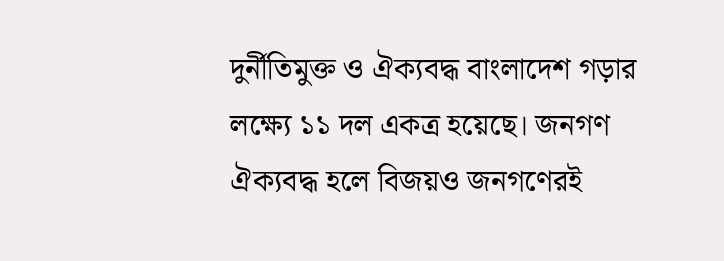দুর্নীতিমুক্ত ও ঐক্যবদ্ধ বাংলাদেশ গড়ার লক্ষ্যে ১১ দল একত্র হয়েছে। জনগণ ঐক্যবদ্ধ হলে বিজয়ও জনগণেরই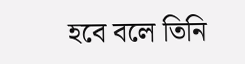হবে বলে তিনি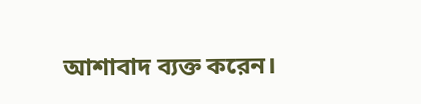আশাবাদ ব্যক্ত করেন।